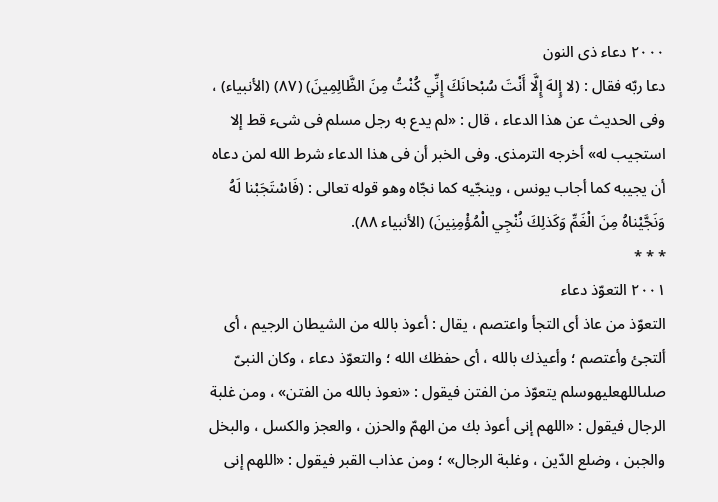٢٠٠٠ دعاء ذى النون
دعا ربّه فقال : (لا إِلهَ إِلَّا أَنْتَ سُبْحانَكَ إِنِّي كُنْتُ مِنَ الظَّالِمِينَ) (٨٧) (الأنبياء) ، وفى الحديث عن هذا الدعاء ، قال : «لم يدع به رجل مسلم فى شىء قط إلا استجيب له» أخرجه الترمذى. وفى الخبر أن فى هذا الدعاء شرط الله لمن دعاه أن يجيبه كما أجاب يونس ، وينجّيه كما نجّاه وهو قوله تعالى : (فَاسْتَجَبْنا لَهُ وَنَجَّيْناهُ مِنَ الْغَمِّ وَكَذلِكَ نُنْجِي الْمُؤْمِنِينَ) (الأنبياء ٨٨).
* * *
٢٠٠١ التعوّذ دعاء
التعوّذ من عاذ أى التجأ واعتصم ، يقال : أعوذ بالله من الشيطان الرجيم ، أى ألتجئ وأعتصم ؛ وأعيذك بالله ، أى حفظك الله ؛ والتعوّذ دعاء ، وكان النبىّ صلىاللهعليهوسلم يتعوّذ من الفتن فيقول : «نعوذ بالله من الفتن» ، ومن غلبة الرجال فيقول : «اللهم إنى أعوذ بك من الهمّ والحزن ، والعجز والكسل ، والبخل والجبن ، وضلع الدّين ، وغلبة الرجال» ؛ ومن عذاب القبر فيقول : «اللهم إنى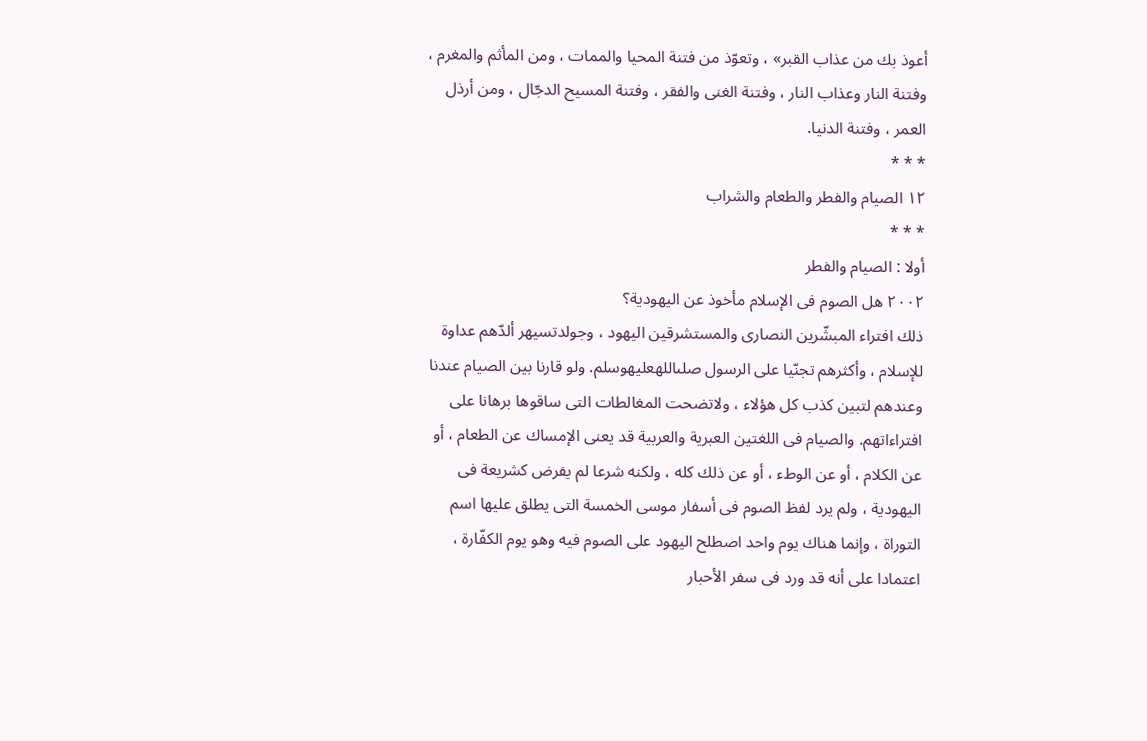أعوذ بك من عذاب القبر» ، وتعوّذ من فتنة المحيا والممات ، ومن المأثم والمغرم ، وفتنة النار وعذاب النار ، وفتنة الغنى والفقر ، وفتنة المسيح الدجّال ، ومن أرذل العمر ، وفتنة الدنيا.
* * *
١٢ الصيام والفطر والطعام والشراب
* * *
أولا : الصيام والفطر
٢٠٠٢ هل الصوم فى الإسلام مأخوذ عن اليهودية؟
ذلك افتراء المبشّرين النصارى والمستشرقين اليهود ، وجولدتسيهر ألدّهم عداوة للإسلام ، وأكثرهم تجنّيا على الرسول صلىاللهعليهوسلم. ولو قارنا بين الصيام عندنا وعندهم لتبين كذب كل هؤلاء ، ولاتضحت المغالطات التى ساقوها برهانا على افتراءاتهم. والصيام فى اللغتين العبرية والعربية قد يعنى الإمساك عن الطعام ، أو عن الكلام ، أو عن الوطء ، أو عن ذلك كله ، ولكنه شرعا لم يفرض كشريعة فى اليهودية ، ولم يرد لفظ الصوم فى أسفار موسى الخمسة التى يطلق عليها اسم التوراة ، وإنما هناك يوم واحد اصطلح اليهود على الصوم فيه وهو يوم الكفّارة ، اعتمادا على أنه قد ورد فى سفر الأحبار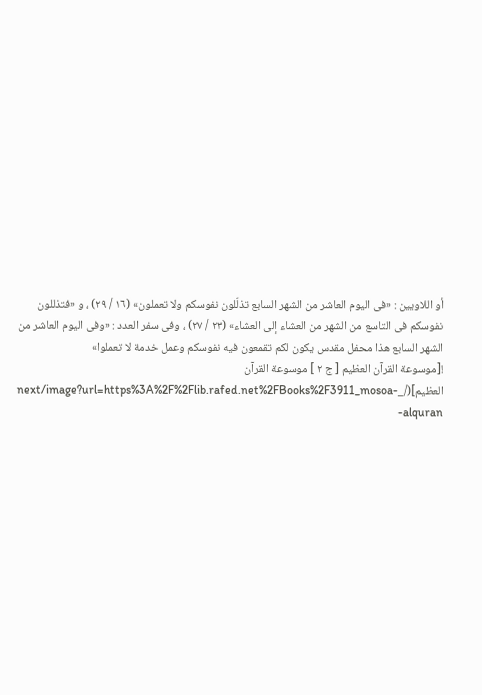أو اللاويين : «فى اليوم العاشر من الشهر السابع تذلّلون نفوسكم ولا تعملون» (١٦ / ٢٩) ، و «فتذللون نفوسكم فى التاسع من الشهر من العشاء إلى العشاء» (٢٣ / ٢٧) ، وفى سفر العدد : «وفى اليوم العاشر من الشهر السابع هذا محفل مقدس يكون لكم تقمعون فيه نفوسكم وعمل خدمة لا تعملوا»
![موسوعة القرآن العظيم [ ج ٢ ] موسوعة القرآن العظيم](/_next/image?url=https%3A%2F%2Flib.rafed.net%2FBooks%2F3911_mosoa-alquran-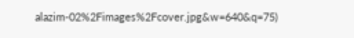alazim-02%2Fimages%2Fcover.jpg&w=640&q=75)